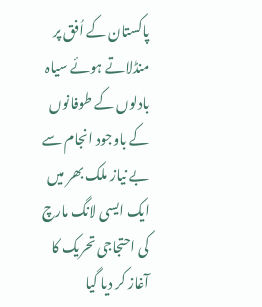پاکستان کے اُفق پر منڈلاتے ہوئے سیاہ بادلوں کے طوفانوں کے باوجود انجام سے بے نیاز ملک بھر میں ایک ایسی لانگ مارچ کی احتجاجی تحریک کا آغاز کر دیا گیا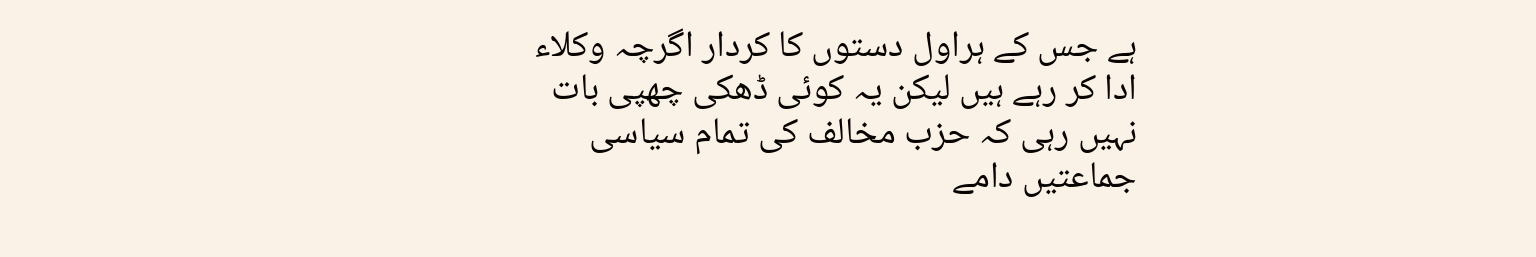ہے جس کے ہراول دستوں کا کردار اگرچہ وکلاء ادا کر رہے ہیں لیکن یہ کوئی ڈھکی چھپی بات نہیں رہی کہ حزب مخالف کی تمام سیاسی جماعتیں دامے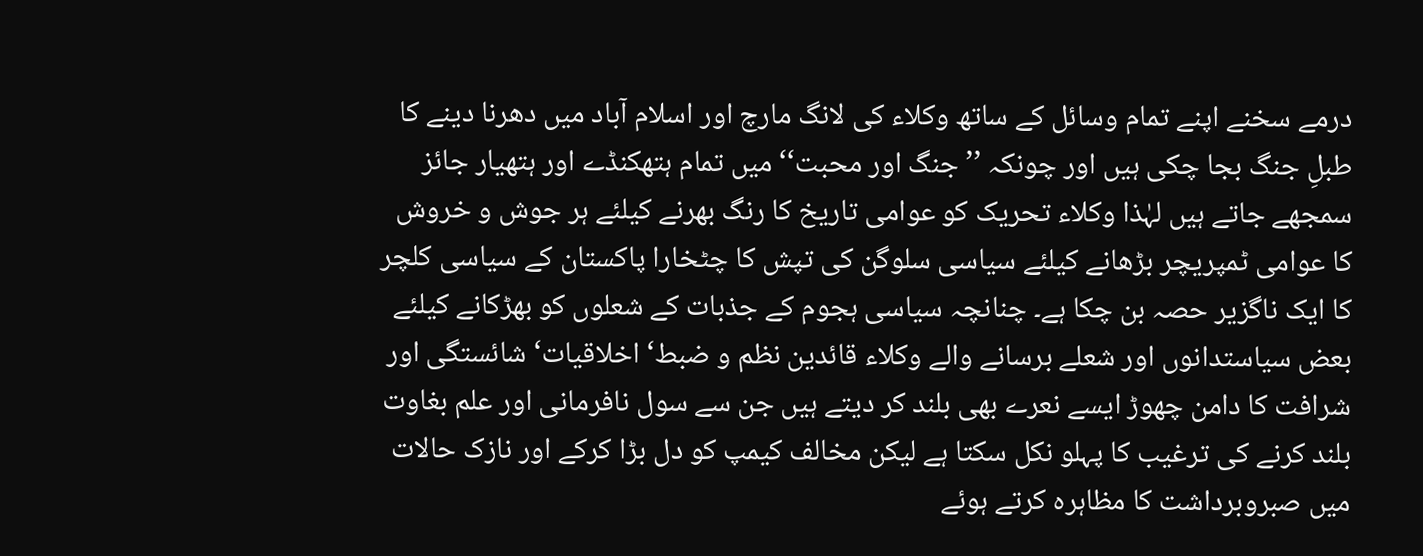درمے سخنے اپنے تمام وسائل کے ساتھ وکلاء کی لانگ مارچ اور اسلام آباد میں دھرنا دینے کا طبلِ جنگ بجا چکی ہیں اور چونکہ ’’جنگ اور محبت‘‘ میں تمام ہتھکنڈے اور ہتھیار جائز سمجھے جاتے ہیں لہٰذا وکلاء تحریک کو عوامی تاریخ کا رنگ بھرنے کیلئے ہر جوش و خروش کا عوامی ٹمپریچر بڑھانے کیلئے سیاسی سلوگن کی تپش کا چٹخارا پاکستان کے سیاسی کلچر کا ایک ناگزیر حصہ بن چکا ہے۔ چنانچہ سیاسی ہجوم کے جذبات کے شعلوں کو بھڑکانے کیلئے بعض سیاستدانوں اور شعلے برسانے والے وکلاء قائدین نظم و ضبط‘ اخلاقیات‘ شائستگی اور شرافت کا دامن چھوڑ ایسے نعرے بھی بلند کر دیتے ہیں جن سے سول نافرمانی اور علم بغاوت بلند کرنے کی ترغیب کا پہلو نکل سکتا ہے لیکن مخالف کیمپ کو دل بڑا کرکے اور نازک حالات میں صبروبرداشت کا مظاہرہ کرتے ہوئے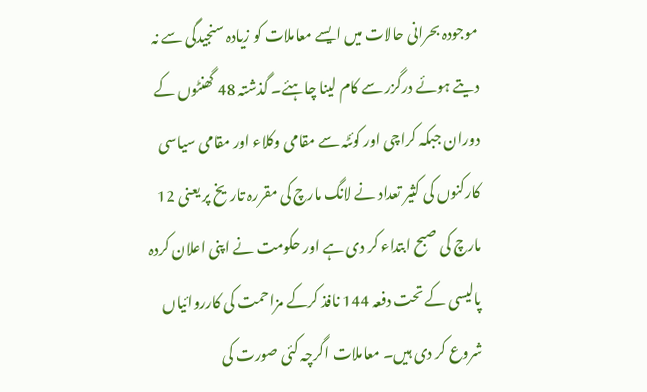موجودہ بحرانی حالات میں ایسے معاملات کو زیادہ سنجیدگی سے نہ دیتے ہوئے درگزر سے کام لینا چاہئے۔ گذشتہ 48 گھنٹوں کے دوران جبکہ کراچی اور کوئٹہ سے مقامی وکلاء اور مقامی سیاسی کارکنوں کی کثیر تعداد نے لانگ مارچ کی مقررہ تاریخ پر یعنی 12 مارچ کی صبح ابتداء کر دی ہے اور حکومت نے اپنی اعلان کردہ پالیسی کے تحت دفعہ 144 نافذ کرکے مزاحمت کی کارروائیاں شروع کر دی ہیں۔ معاملات اگرچہ کئی صورت کی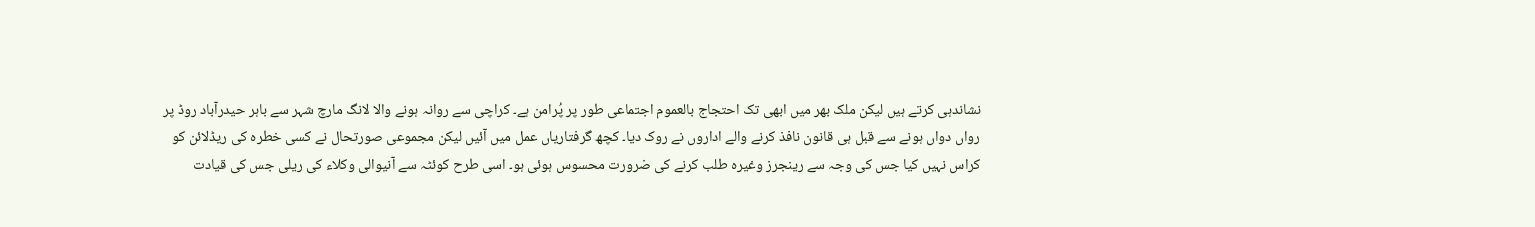نشاندہی کرتے ہیں لیکن ملک بھر میں ابھی تک احتجاج بالعموم اجتماعی طور پر پُرامن ہے۔ کراچی سے روانہ ہونے والا لانگ مارچ شہر سے باہر حیدرآباد روڈ پر رواں دواں ہونے سے قبل ہی قانون نافذ کرنے والے اداروں نے روک دیا۔ کچھ گرفتاریاں عمل میں آئیں لیکن مجموعی صورتحال نے کسی خطرہ کی ریڈلائن کو کراس نہیں کیا جس کی وجہ سے رینجرز وغیرہ طلب کرنے کی ضرورت محسوس ہوئی ہو۔ اسی طرح کوئٹہ سے آنیوالی وکلاء کی ریلی جس کی قیادت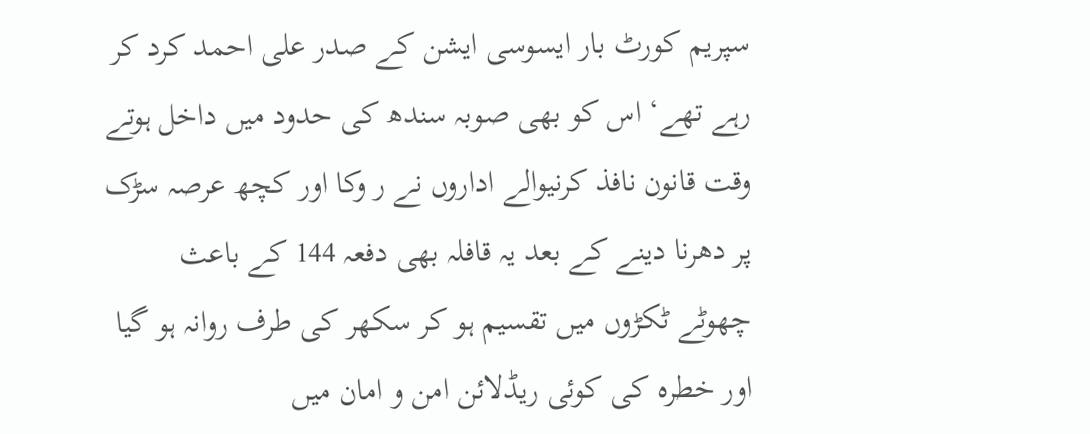سپریم کورٹ بار ایسوسی ایشن کے صدر علی احمد کرد کر رہے تھے‘ اس کو بھی صوبہ سندھ کی حدود میں داخل ہوتے وقت قانون نافذ کرنیوالے اداروں نے ر وکا اور کچھ عرصہ سڑک پر دھرنا دینے کے بعد یہ قافلہ بھی دفعہ 144 کے باعث چھوٹے ٹکڑوں میں تقسیم ہو کر سکھر کی طرف روانہ ہو گیا اور خطرہ کی کوئی ریڈلائن امن و امان میں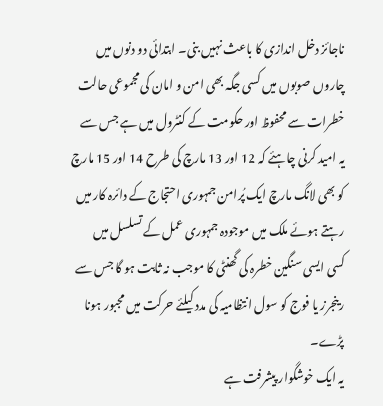ناجائز دخل اندازی کا باعث نہیں بنی۔ ابتدائی دو دنوں میں چاروں صوبوں میں کسی جگہ بھی امن و امان کی مجموعی حالت خطرات سے محفوظ اور حکومت کے کنٹرول میں ہے جس سے یہ امید کرنی چاہئے کہ 12 اور 13 مارچ کی طرح 14 اور 15 مارچ کو بھی لانگ مارچ ایک پُرامن جمہوری احتجاج کے دائرہ کار میں رہتے ہوئے ملک میں موجودہ جمہوری عمل کے تسلسل میں کسی ایسی سنگین خطرہ کی گھنٹی کا موجب نہ ثابت ہو گا جس سے رینجرز یا فوج کو سول انتظامیہ کی مدد کیلئے حرکت میں مجبور ہونا پڑے۔
یہ ایک خوشگوار پیشرفت ہے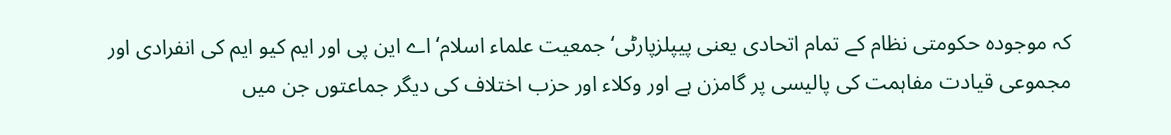کہ موجودہ حکومتی نظام کے تمام اتحادی یعنی پیپلزپارٹی‘ جمعیت علماء اسلام‘ اے این پی اور ایم کیو ایم کی انفرادی اور مجموعی قیادت مفاہمت کی پالیسی پر گامزن ہے اور وکلاء اور حزب اختلاف کی دیگر جماعتوں جن میں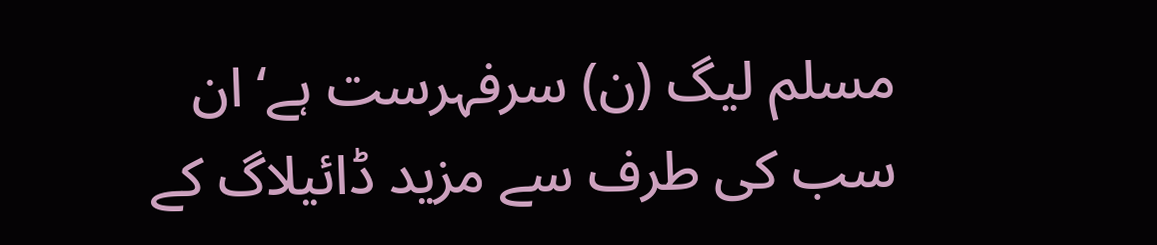مسلم لیگ (ن) سرفہرست ہے‘ ان سب کی طرف سے مزید ڈائیلاگ کے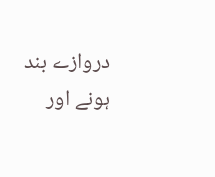دروازے بند ہونے اور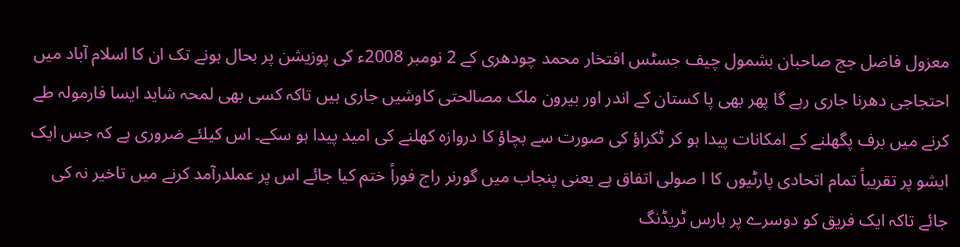معزول فاضل جج صاحبان بشمول چیف جسٹس افتخار محمد چودھری کے 2 نومبر 2008ء کی پوزیشن پر بحال ہونے تک ان کا اسلام آباد میں احتجاجی دھرنا جاری رہے گا پھر بھی پا کستان کے اندر اور بیرون ملک مصالحتی کاوشیں جاری ہیں تاکہ کسی بھی لمحہ شاید ایسا فارمولہ طے کرنے میں برف پگھلنے کے امکانات پیدا ہو کر ٹکراؤ کی صورت سے بچاؤ کا دروازہ کھلنے کی امید پیدا ہو سکے۔ اس کیلئے ضروری ہے کہ جس ایک ایشو پر تقریباً تمام اتحادی پارٹیوں کا ا صولی اتفاق ہے یعنی پنجاب میں گورنر راج فوراً ختم کیا جائے اس پر عملدرآمد کرنے میں تاخیر نہ کی جائے تاکہ ایک فریق کو دوسرے پر ہارس ٹریڈنگ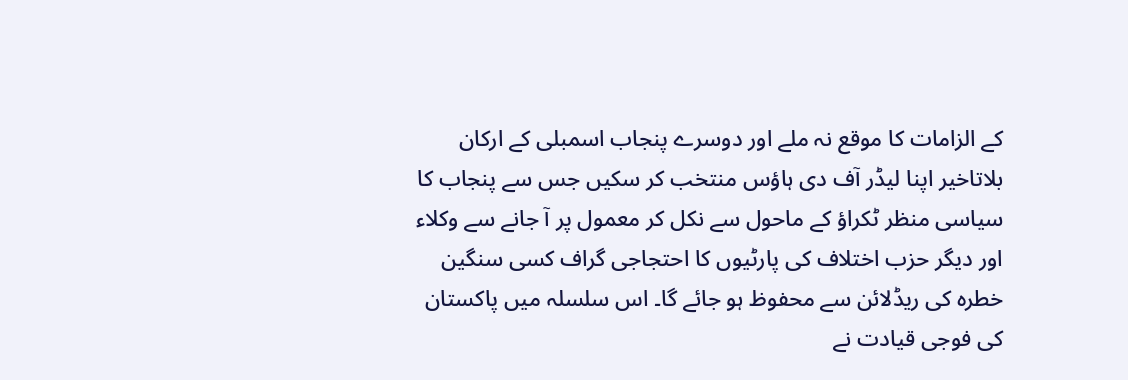کے الزامات کا موقع نہ ملے اور دوسرے پنجاب اسمبلی کے ارکان بلاتاخیر اپنا لیڈر آف دی ہاؤس منتخب کر سکیں جس سے پنجاب کا سیاسی منظر ٹکراؤ کے ماحول سے نکل کر معمول پر آ جانے سے وکلاء اور دیگر حزب اختلاف کی پارٹیوں کا احتجاجی گراف کسی سنگین خطرہ کی ریڈلائن سے محفوظ ہو جائے گا۔ اس سلسلہ میں پاکستان کی فوجی قیادت نے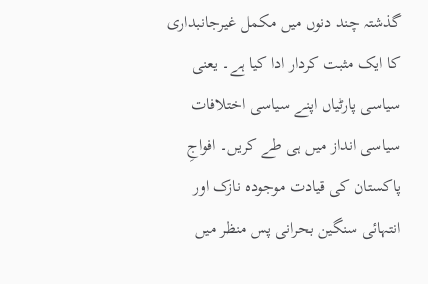گذشتہ چند دنوں میں مکمل غیرجانبداری کا ایک مثبت کردار ادا کیا ہے۔ یعنی سیاسی پارٹیاں اپنے سیاسی اختلافات سیاسی انداز میں ہی طے کریں۔ افواجِ پاکستان کی قیادت موجودہ نازک اور انتہائی سنگین بحرانی پس منظر میں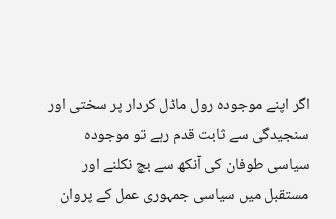اگر اپنے موجودہ رول ماڈل کردار پر سختی اور سنجیدگی سے ثابت قدم رہے تو موجودہ سیاسی طوفان کی آنکھ سے بچ نکلنے اور مستقبل میں سیاسی جمہوری عمل کے پروان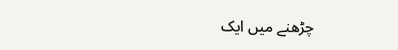چڑھنے میں ایک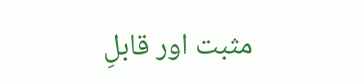مثبت اور قابلِ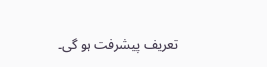تعریف پیشرفت ہو گی۔